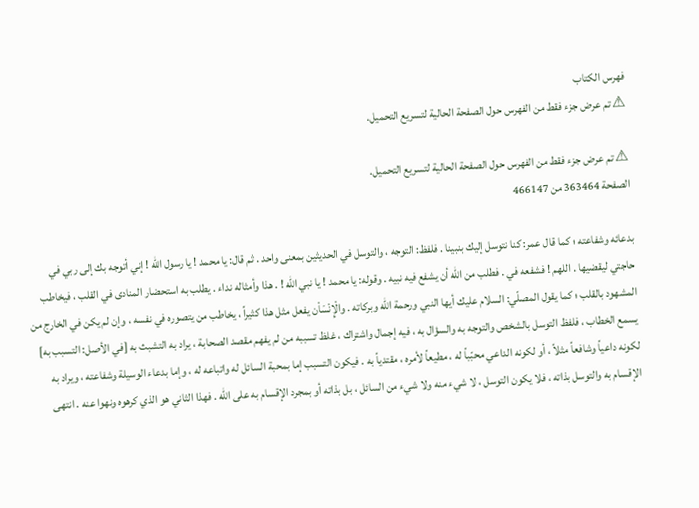فهرس الكتاب
⚠ تم عرض جزء فقط من الفهرس حول الصفحة الحالية لتسريع التحميل.

⚠ تم عرض جزء فقط من الفهرس حول الصفحة الحالية لتسريع التحميل.
الصفحة 363464 من 466147

بدعائه وشفاعته ؛ كما قال عمر: كنا نتوسل إليك بنبينا . فلفظ: التوجه ، والتوسل في الحديثين بمعنى واحد . ثم قال: يا محمد ! يا رسول الله ! إني أتوجه بك إلى ربي في حاجتي ليقضيها . اللهم ! فشفعه في . فطلب من الله أن يشفع فيه نبيه . وقوله: يا محمد ! يا نبي الله ! . هذا وأمثاله نداء . يطلب به استحضار المنادى في القلب ، فيخاطب المشهود بالقلب ؛ كما يقول المصلّي: السلام عليك أيها النبي ورحمة الله وبركاته . والْإِنْسَاْن يفعل مثل هذا كثيراً ، يخاطب من يتصوره في نفسه ، وإن لم يكن في الخارج من يسمع الخطاب ، فلفظ التوسل بالشخص والتوجه به والسؤال به ، فيه إجمال واشتراك ، غلظ تسببه من لم يفهم مقصد الصحابة ، يراد به التشبث به [في الأصل: التسبب به] لكونه داعياً وشافعاً مثلاً ، أو لكونه الداعي محبّباً له ، مطيعاً لأمره ، مقتدياً به . فيكون التسبب إما بمحبة السائل له واتباعه له ، وإما بدعاء الوسيلة وشفاعته ، ويراد به الإقسام به والتوسل بذاته ، فلا يكون التوسل ، لا شيء منه ولا شيء من السائل ، بل بذاته أو بمجرد الإقسام به على الله . فهذا الثاني هو الذي كرهوه ونهوا عنه . انتهى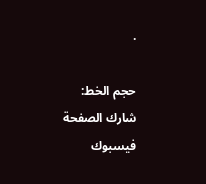.

حجم الخط:
شارك الصفحة
فيسبوك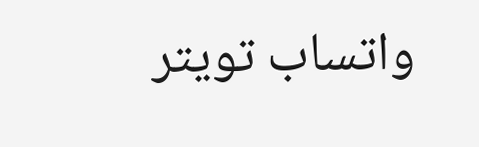واتساب تويتر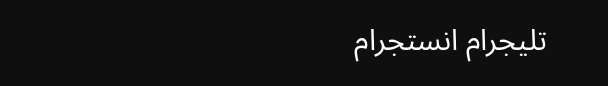تليجرام انستجرام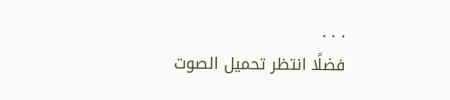. . .
فضلًا انتظر تحميل الصوت